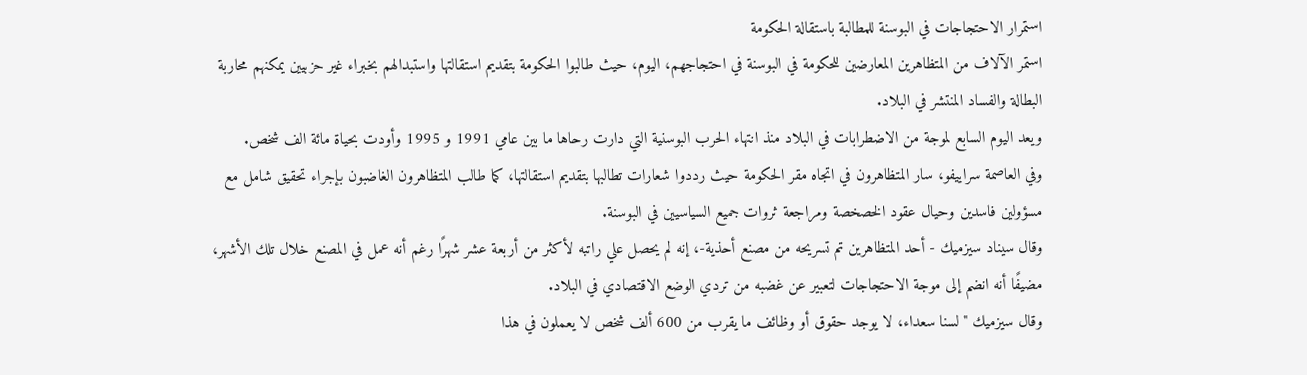استمرار الاحتجاجات في البوسنة للمطالبة باستقالة الحكومة
استمر الآلاف من المتظاهرين المعارضين للحكومة في البوسنة في احتجاجهم، اليوم، حيث طالبوا الحكومة بتقديم استقالتها واستبدالهم بخبراء غير حزبيين يمكنهم محاربة البطالة والفساد المنتشر في البلاد.
ويعد اليوم السابع لموجة من الاضطرابات في البلاد منذ انتهاء الحرب البوسنية التي دارت رحاها ما بين عامي 1991 و 1995 وأودت بحياة مائة الف شخص.
وفي العاصمة سراييفو، سار المتظاهرون في اتجاه مقر الحكومة حيث رددوا شعارات تطالبها بتقديم استقالتها، كما طالب المتظاهرون الغاضبون بإجراء تحقيق شامل مع مسؤولين فاسدين وحيال عقود الخصخصة ومراجعة ثروات جميع السياسيين في البوسنة.
وقال سيناد سيزميك - أحد المتظاهرين تم تسريحه من مصنع أحذية-، إنه لم يحصل علي راتبه لأكثر من أربعة عشر شهرًا رغم أنه عمل في المصنع خلال تلك الأشهر، مضيفًا أنه انضم إلى موجة الاحتجاجات لتعبير عن غضبه من تردي الوضع الاقتصادي في البلاد.
وقال سيزميك "لسنا سعداء، لا يوجد حقوق أو وظائف ما يقرب من 600 ألف شخص لا يعملون في هذا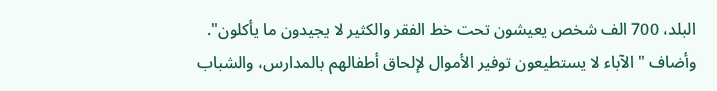البلد، 700 الف شخص يعيشون تحت خط الفقر والكثير لا يجيدون ما يأكلون".
وأضاف " الآباء لا يستطيعون توفير الأموال لإلحاق أطفالهم بالمدارس، والشباب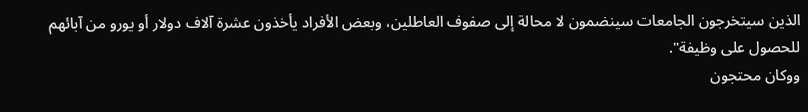الذين سيتخرجون الجامعات سينضمون لا محالة إلى صفوف العاطلين، وبعض الأفراد يأخذون عشرة آلاف دولار أو يورو من آبائهم للحصول على وظيفة".
ووكان محتجون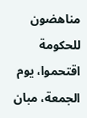مناهضون للحكومة اقتحموا، يوم الجمعة، مبان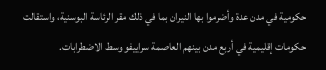حكومية في مدن عدة وأضرموا بها النيران بما في ذلك مقر الرئاسة البوسنية، واستقالت حكومات إقليمية في أربع مدن بينهم العاصمة سراييفو وسط الاضطرابات.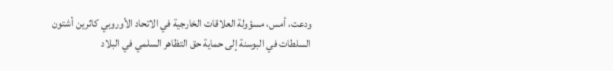ودعت، أمس، مسؤولة العلاقات الخارجية في الاتحاد الأوروبي كاثرين أشتون السلطات في البوسنة إلى حماية حق التظاهر السلمي في البلاد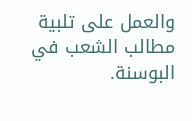والعمل على تلبية مطالب الشعب في البوسنة.